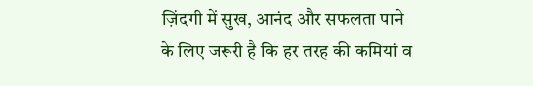ज़िंदगी में सुख, आनंद और सफलता पाने के लिए जरूरी है कि हर तरह की कमियां व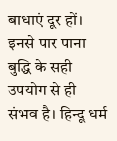बाधाएं दूर हों। इनसे पार पाना बुद्धि के सही उपयोग से ही संभव है। हिन्दू धर्म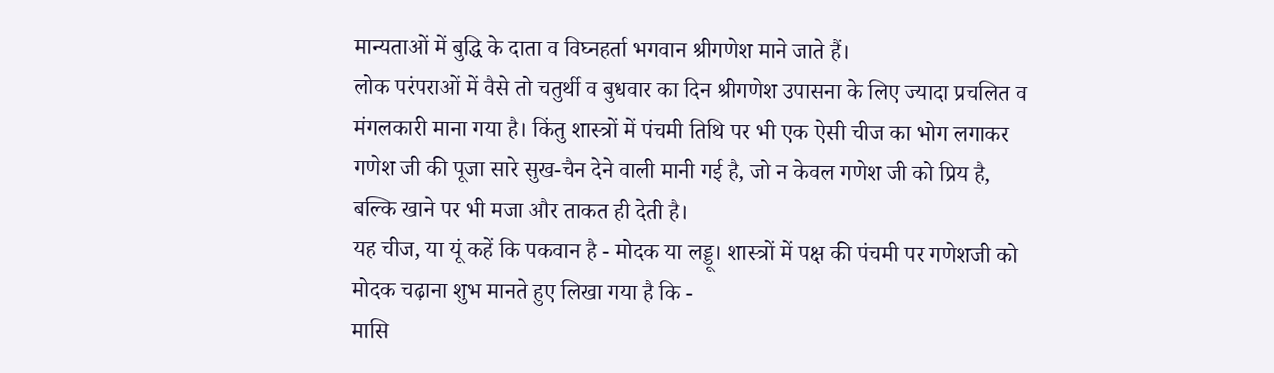मान्यताओं में बुद्धि के दाता व विघ्नहर्ता भगवान श्रीगणेश माने जाते हैं।
लोक परंपराओं में वैसे तो चतुर्थी व बुधवार का दिन श्रीगणेश उपासना के लिए ज्यादा प्रचलित व मंगलकारी माना गया है। किंतु शास्त्रों में पंचमी तिथि पर भी एक ऐसी चीज का भोग लगाकर गणेश जी की पूजा सारे सुख-चैन देने वाली मानी गई है, जो न केवल गणेश जी को प्रिय है, बल्कि खाने पर भी मजा और ताकत ही देती है।
यह चीज, या यूं कहें कि पकवान है - मोदक या लड्डू। शास्त्रों में पक्ष की पंचमी पर गणेशजी को मोदक चढ़ाना शुभ मानते हुए लिखा गया है कि -
मासि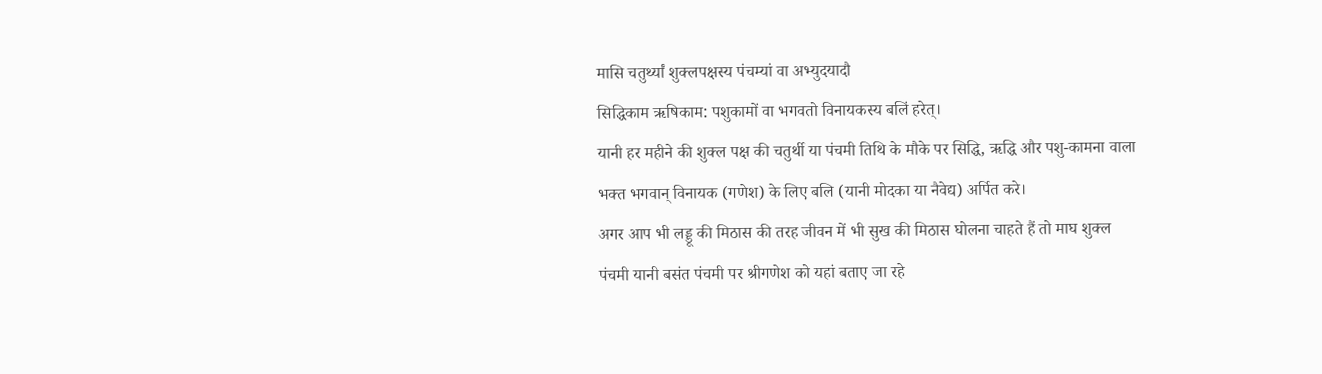मासि चतुर्थ्यां शुक्लपक्षस्य पंचम्यां वा अभ्युदयादौ
सिद्धिकाम ऋषिकाम: पशुकामों वा भगवतो विनायकस्य बलिं हरेत्।
यानी हर महीने की शुक्ल पक्ष की चतुर्थी या पंचमी तिथि के मौके पर सिद्धि, ऋद्धि और पशु-कामना वाला भक्त भगवान् विनायक (गणेश) के लिए बलि (यानी मोदका या नैवेद्य) अर्पित करे।
अगर आप भी लड्डू की मिठास की तरह जीवन में भी सुख की मिठास घोलना चाहते हैं तो माघ शुक्ल पंचमी यानी बसंत पंचमी पर श्रीगणेश को यहां बताए जा रहे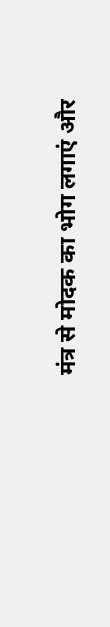मंत्र से मोदक का भोग लगाएं और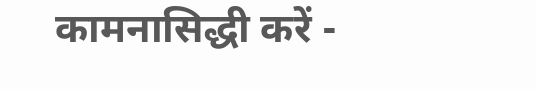कामनासिद्धी करें -